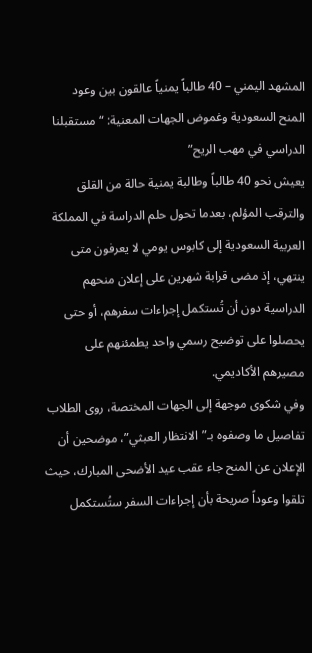المشهد اليمني – 40 طالباً يمنياً عالقون بين وعود المنح السعودية وغموض الجهات المعنية: “مستقبلنا الدراسي في مهب الريح”
يعيش نحو 40 طالباً وطالبة يمنية حالة من القلق والترقب المؤلم، بعدما تحول حلم الدراسة في المملكة العربية السعودية إلى كابوس يومي لا يعرفون متى ينتهي، إذ مضى قرابة شهرين على إعلان منحهم الدراسية دون أن تُستكمل إجراءات سفرهم، أو حتى يحصلوا على توضيح رسمي واحد يطمئنهم على مصيرهم الأكاديمي.
وفي شكوى موجهة إلى الجهات المختصة، روى الطلاب تفاصيل ما وصفوه بـ”الانتظار العبثي”، موضحين أن الإعلان عن المنح جاء عقب عيد الأضحى المبارك، حيث تلقوا وعوداً صريحة بأن إجراءات السفر ستُستكمل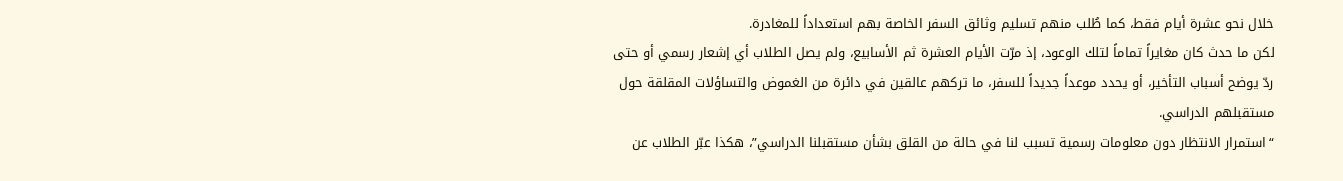خلال نحو عشرة أيام فقط، كما طُلب منهم تسليم وثائق السفر الخاصة بهم استعداداً للمغادرة.
لكن ما حدث كان مغايراً تماماً لتلك الوعود، إذ مرّت الأيام العشرة ثم الأسابيع، ولم يصل الطلاب أي إشعار رسمي أو حتى ردّ يوضح أسباب التأخير، أو يحدد موعداً جديداً للسفر، ما تركهم عالقين في دائرة من الغموض والتساؤلات المقلقة حول مستقبلهم الدراسي.
“استمرار الانتظار دون معلومات رسمية تسبب لنا في حالة من القلق بشأن مستقبلنا الدراسي”، هكذا عبّر الطلاب عن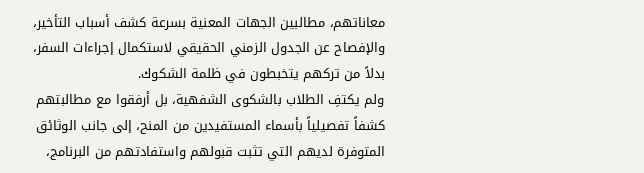معاناتهم، مطالبين الجهات المعنية بسرعة كشف أسباب التأخير، والإفصاح عن الجدول الزمني الحقيقي لاستكمال إجراءات السفر، بدلاً من تركهم يتخبطون في ظلمة الشكوك.
ولم يكتفِ الطلاب بالشكوى الشفهية، بل أرفقوا مع مطالبتهم كشفاً تفصيلياً بأسماء المستفيدين من المنح، إلى جانب الوثائق المتوفرة لديهم التي تثبت قبولهم واستفادتهم من البرنامج،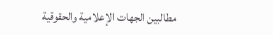مطالبين الجهات الإعلامية والحقوقية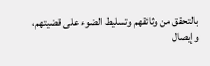بالتحقق من وثائقهم وتسليط الضوء على قضيتهم، وإيصال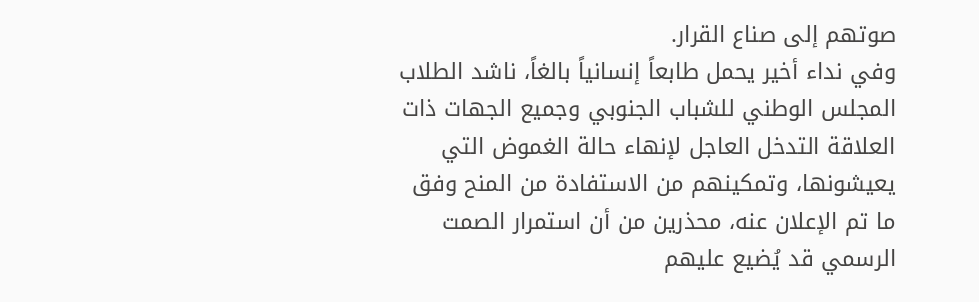صوتهم إلى صناع القرار.
وفي نداء أخير يحمل طابعاً إنسانياً بالغاً، ناشد الطلاب المجلس الوطني للشباب الجنوبي وجميع الجهات ذات العلاقة التدخل العاجل لإنهاء حالة الغموض التي يعيشونها، وتمكينهم من الاستفادة من المنح وفق ما تم الإعلان عنه، محذرين من أن استمرار الصمت الرسمي قد يُضيع عليهم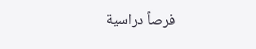فرصاً دراسية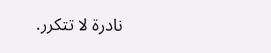نادرة لا تتكرر.